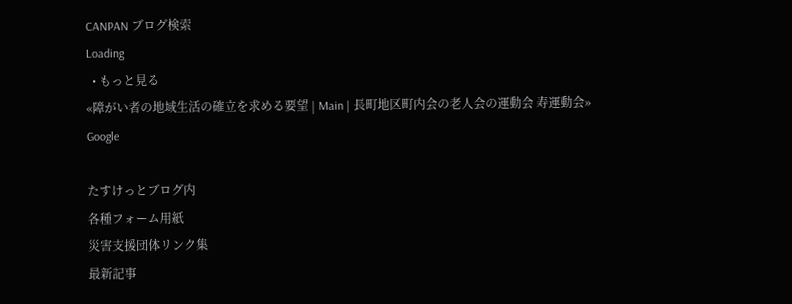CANPAN ブログ検索
Loading
  • もっと見る
«障がい者の地域生活の確立を求める要望 | Main | 長町地区町内会の老人会の運動会 寿運動会»
Google

たすけっとブログ内
各種フォーム用紙
災害支援団体リンク集
最新記事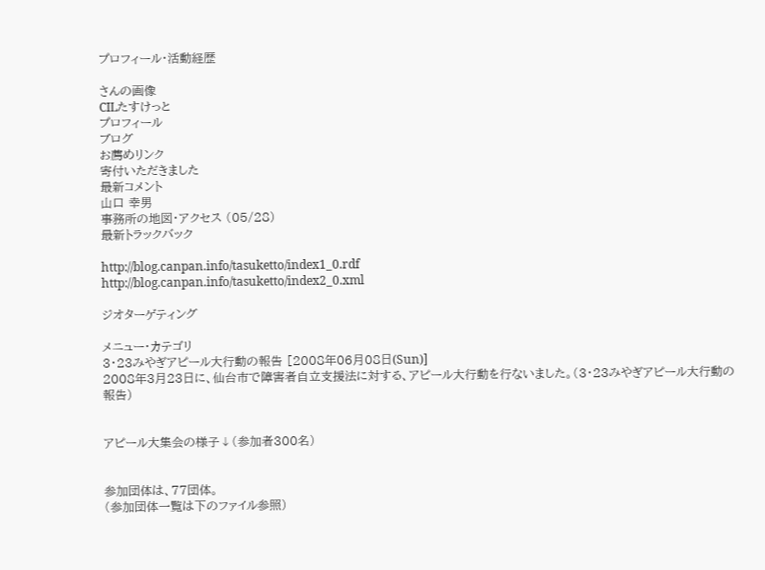プロフィール・活動経歴

さんの画像
CILたすけっと
プロフィール
ブログ
お薦めリンク
寄付いただきました
最新コメント
山口 幸男
事務所の地図・アクセス (05/28)
最新トラックバック

http://blog.canpan.info/tasuketto/index1_0.rdf
http://blog.canpan.info/tasuketto/index2_0.xml

ジオターゲティング

メニュー・カテゴリ
3・23みやぎアピール大行動の報告 [2008年06月08日(Sun)]
2008年3月23日に、仙台市で障害者自立支援法に対する、アピール大行動を行ないました。(3・23みやぎアピール大行動の報告)


アピール大集会の様子↓(参加者300名)


参加団体は、77団体。
(参加団体一覧は下のファイル参照)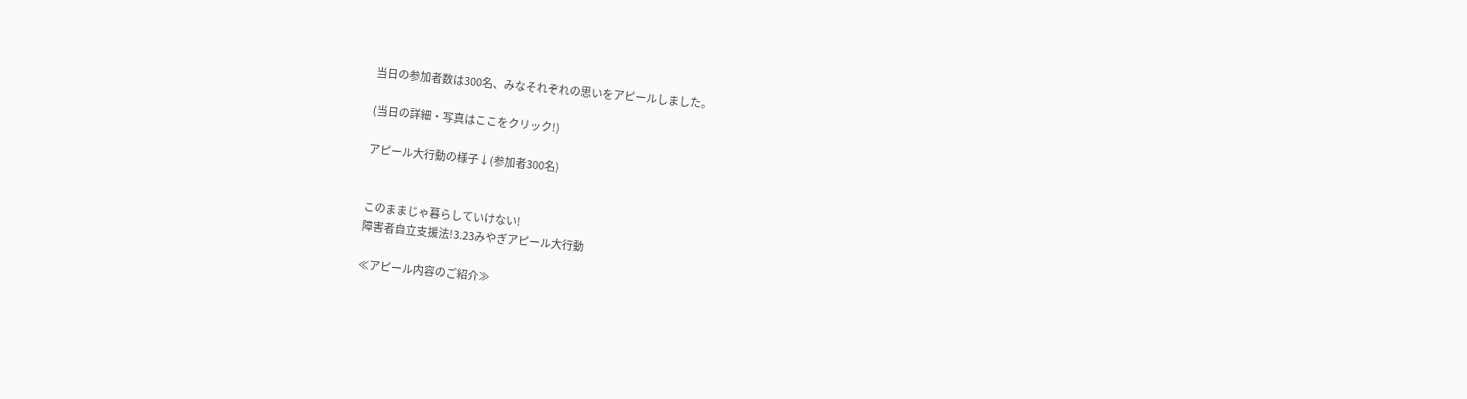当日の参加者数は300名、みなそれぞれの思いをアピールしました。

(当日の詳細・写真はここをクリック!)

アピール大行動の様子↓(参加者300名)


このままじゃ暮らしていけない!
障害者自立支援法!3.23みやぎアピール大行動

≪アピール内容のご紹介≫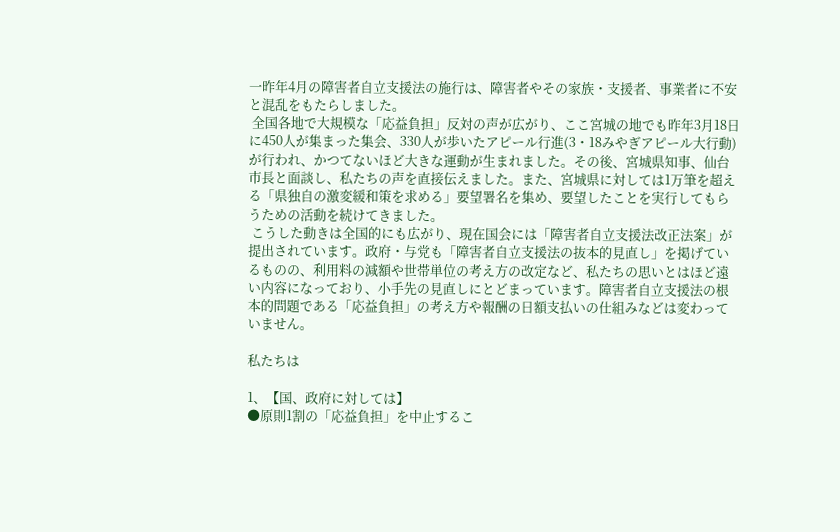一昨年4月の障害者自立支援法の施行は、障害者やその家族・支援者、事業者に不安と混乱をもたらしました。
 全国各地で大規模な「応益負担」反対の声が広がり、ここ宮城の地でも昨年3月18日に450人が集まった集会、330人が歩いたアピール行進(3・18みやぎアピール大行動)が行われ、かつてないほど大きな運動が生まれました。その後、宮城県知事、仙台市長と面談し、私たちの声を直接伝えました。また、宮城県に対しては1万筆を超える「県独自の激変緩和策を求める」要望署名を集め、要望したことを実行してもらうための活動を続けてきました。
 こうした動きは全国的にも広がり、現在国会には「障害者自立支援法改正法案」が提出されています。政府・与党も「障害者自立支援法の抜本的見直し」を掲げているものの、利用料の減額や世帯単位の考え方の改定など、私たちの思いとはほど遠い内容になっており、小手先の見直しにとどまっています。障害者自立支援法の根本的問題である「応益負担」の考え方や報酬の日額支払いの仕組みなどは変わっていません。

私たちは

1、【国、政府に対しては】
●原則1割の「応益負担」を中止するこ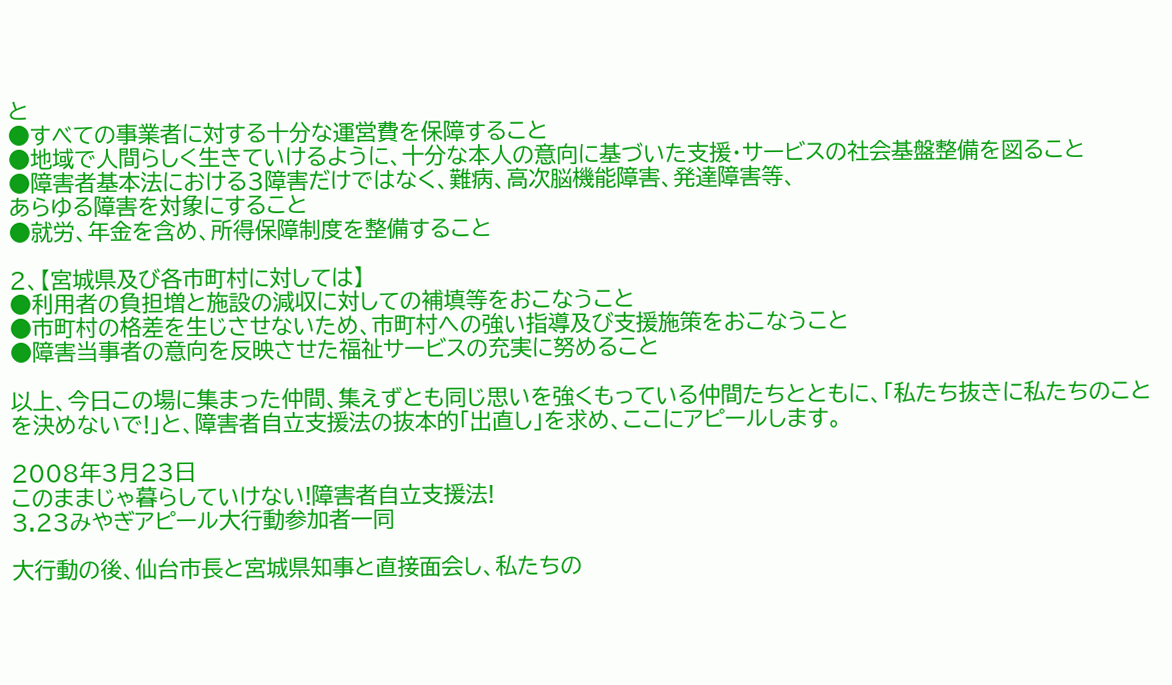と
●すべての事業者に対する十分な運営費を保障すること
●地域で人間らしく生きていけるように、十分な本人の意向に基づいた支援・サービスの社会基盤整備を図ること
●障害者基本法における3障害だけではなく、難病、高次脳機能障害、発達障害等、
あらゆる障害を対象にすること
●就労、年金を含め、所得保障制度を整備すること

2、【宮城県及び各市町村に対しては】
●利用者の負担増と施設の減収に対しての補填等をおこなうこと
●市町村の格差を生じさせないため、市町村への強い指導及び支援施策をおこなうこと
●障害当事者の意向を反映させた福祉サービスの充実に努めること

以上、今日この場に集まった仲間、集えずとも同じ思いを強くもっている仲間たちとともに、「私たち抜きに私たちのことを決めないで!」と、障害者自立支援法の抜本的「出直し」を求め、ここにアピールします。

2008年3月23日
このままじゃ暮らしていけない!障害者自立支援法!
3.23みやぎアピール大行動参加者一同

大行動の後、仙台市長と宮城県知事と直接面会し、私たちの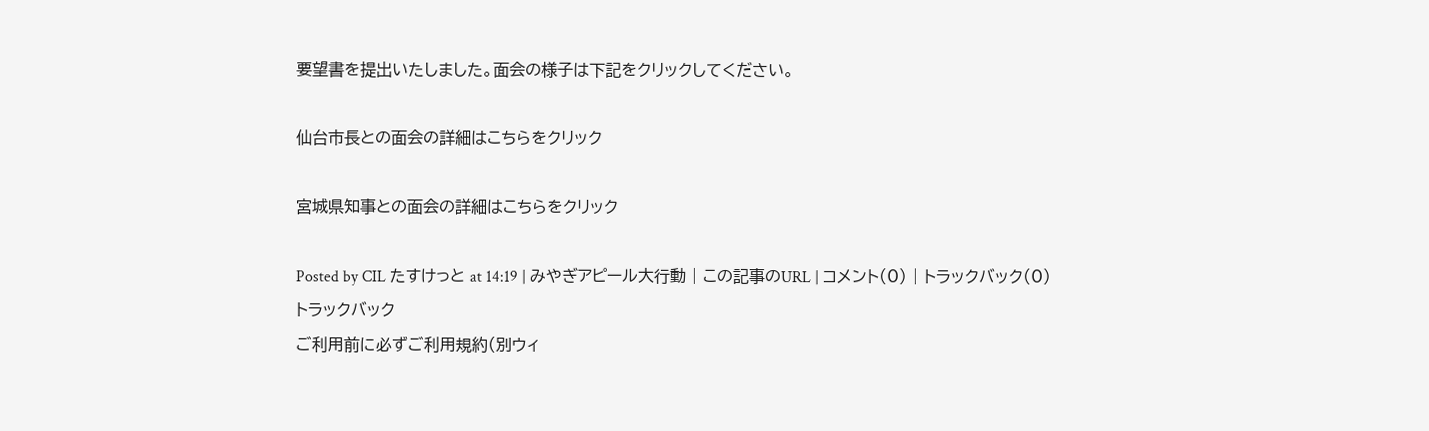要望書を提出いたしました。面会の様子は下記をクリックしてください。

仙台市長との面会の詳細はこちらをクリック

宮城県知事との面会の詳細はこちらをクリック

Posted by CIL たすけっと at 14:19 | みやぎアピール大行動 | この記事のURL | コメント(0) | トラックバック(0)
トラックバック
ご利用前に必ずご利用規約(別ウィ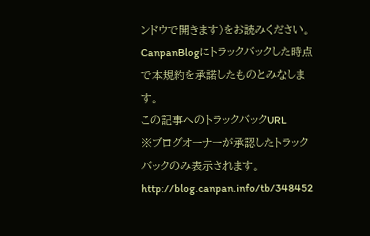ンドウで開きます)をお読みください。
CanpanBlogにトラックバックした時点で本規約を承諾したものとみなします。
この記事へのトラックバックURL
※ブログオーナーが承認したトラックバックのみ表示されます。
http://blog.canpan.info/tb/348452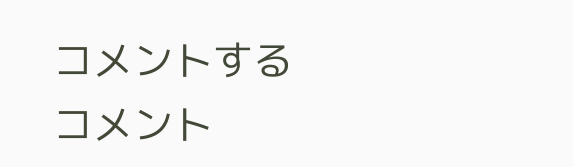コメントする
コメント